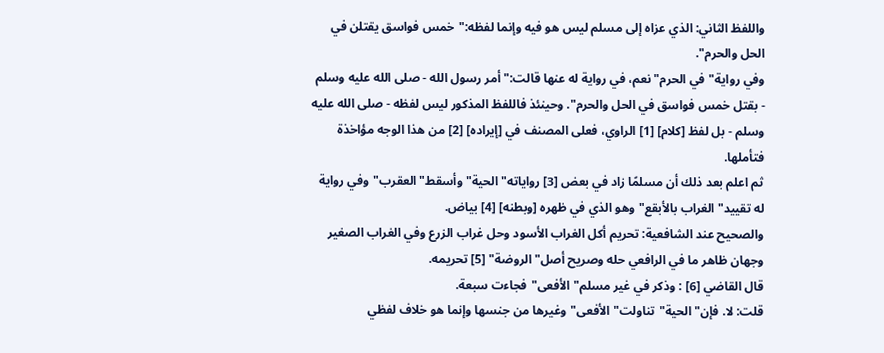واللفظ الثاني: الذي عزاه إلى مسلم ليس هو فيه وإنما لفظه:"خمس فواسق يقتلن في الحل والحرم".
وفي رواية"في الحرم"نعم، في رواية له عنها قالت:"أمر رسول الله - صلى الله عليه وسلم - بقتل خمس فواسق في الحل والحرم". وحينئذ فاللفظ المذكور ليس لفظه - صلى الله عليه وسلم - بل لفظ [كلام] [1] الراوي، فعلى المصنف في [إيراده] [2] من هذا الوجه مؤاخذة فتأملها.
ثم اعلم بعد ذلك أن مسلمًا زاد في بعض [3] رواياته"الحية"وأسقط"العقرب"وفي رواية له تقييد"الغراب بالأبقع"وهو الذي في ظهره [وبطنه] [4] بياض.
والصحيح عند الشافعية: تحريم أكل الغراب الأسود وحل غراب الزرع وفي الغراب الصغير وجهان ظاهر ما في الرافعي حله وصريح أصل"الروضة" [5] تحريمه.
قال القاضي [6] : وذكر في غير مسلم"الأفعى"فجاءت سبعة.
قلت: لا. فإن"الحية"تناولت"الأفعى"وغيرها من جنسها وإنما هو خلاف لفظي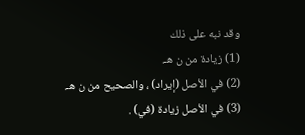وقد نبه على ذلك
(1) زيادة من ن هـ.
(2) في الأصل (إيراد) ، والصحيح من ن هـ.
(3) في الأصل زيادة (في) .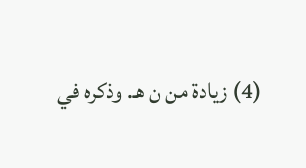(4) زيادة من ن هـ. وذكره في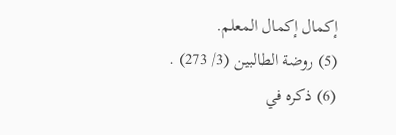إكمال إكمال المعلم.
(5) روضة الطالبين (3/ 273) .
(6) ذكره في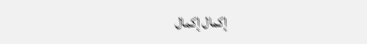إكمال إكمال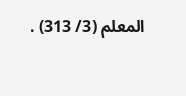المعلم (3/ 313) .